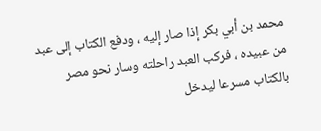محمد بن أبي بكر إذا صار إليه ، ودفع الكتاب إلى عبد من عبيده ، فركب العبد راحلته وسار نحو مصر بالكتاب مسرعا ليدخل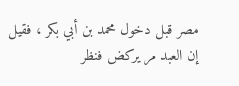مصر قبل دخول محمد بن أبي بكر ، فقيل إن العبد مر يركض فنظر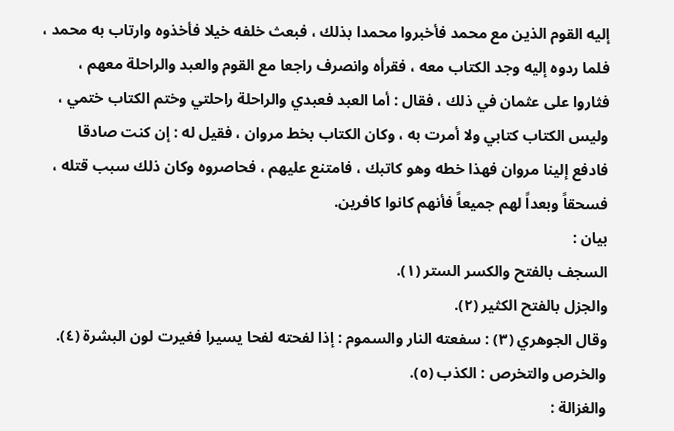إليه القوم الذين مع محمد فأخبروا محمدا بذلك ، فبعث خلفه خيلا فأخذوه وارتاب به محمد ، فلما ردوه إليه وجد الكتاب معه ، فقرأه وانصرف راجعا مع القوم والعبد والراحلة معهم ، فثاروا على عثمان في ذلك ، فقال : أما العبد فعبدي والراحلة راحلتي وختم الكتاب ختمي ، وليس الكتاب كتابي ولا أمرت به ، وكان الكتاب بخط مروان ، فقيل له : إن كنت صادقا فادفع إلينا مروان فهذا خطه وهو كاتبك ، فامتنع عليهم ، فحاصروه وكان ذلك سبب قتله ، فسحقاً وبعداً لهم جميعاً فأنهم كانوا كافرين.
بيان :
السجف بالفتح والكسر الستر (١).
والجزل بالفتح الكثير (٢).
وقال الجوهري (٣) : سفعته النار والسموم : إذا لفحته لفحا يسيرا فغيرت لون البشرة (٤).
والخرص والتخرص : الكذب (٥).
والغزالة :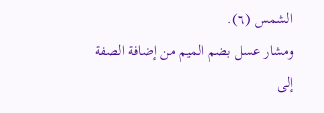الشمس (٦).
ومشار عسل بضم الميم من إضافة الصفة إلى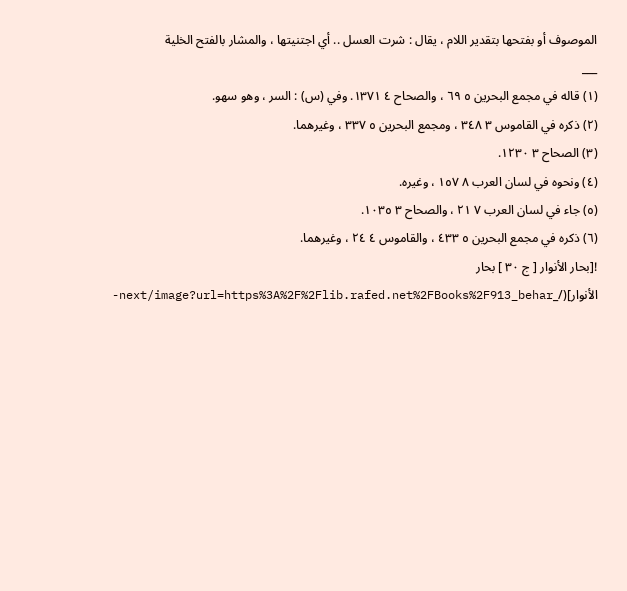الموصوف أو بفتحها بتقدير اللام ، يقال : شرت العسل .. أي اجتنيتها ، والمشار بالفتح الخلية
___
(١) قاله في مجمع البحرين ٥ ٦٩ ، والصحاح ٤ ١٣٧١. وفي (س) : السر ، وهو سهو.
(٢) ذكره في القاموس ٣ ٣٤٨ ، ومجمع البحرين ٥ ٣٣٧ ، وغيرهما.
(٣) الصحاح ٣ ١٢٣٠.
(٤) ونحوه في لسان العرب ٨ ١٥٧ ، وغيره.
(٥) جاء في لسان العرب ٧ ٢١ ، والصحاح ٣ ١٠٣٥.
(٦) ذكره في مجمع البحرين ٥ ٤٣٣ ، والقاموس ٤ ٢٤ ، وغيرهما.
![بحار الأنوار [ ج ٣٠ ] بحار الأنوار](/_next/image?url=https%3A%2F%2Flib.rafed.net%2FBooks%2F913_behar-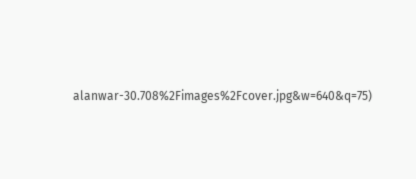alanwar-30.708%2Fimages%2Fcover.jpg&w=640&q=75)